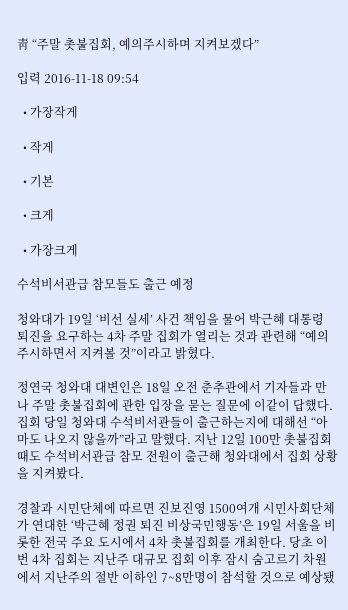靑 “주말 촛불집회, 예의주시하며 지켜보겠다”

입력 2016-11-18 09:54

  • 가장작게

  • 작게

  • 기본

  • 크게

  • 가장크게

수석비서관급 참모들도 출근 예정

청와대가 19일 ‘비선 실세’ 사건 책임을 물어 박근혜 대통령 퇴진을 요구하는 4차 주말 집회가 열리는 것과 관련해 “예의주시하면서 지켜볼 것”이라고 밝혔다.

정연국 청와대 대변인은 18일 오전 춘추관에서 기자들과 만나 주말 촛불집회에 관한 입장을 묻는 질문에 이같이 답했다. 집회 당일 청와대 수석비서관들이 출근하는지에 대해선 “아마도 나오지 않을까”라고 말했다. 지난 12일 100만 촛불집회 때도 수석비서관급 참모 전원이 출근해 청와대에서 집회 상황을 지켜봤다.

경찰과 시민단체에 따르면 진보진영 1500여개 시민사회단체가 연대한 ‘박근혜 정권 퇴진 비상국민행동’은 19일 서울을 비롯한 전국 주요 도시에서 4차 촛불집회를 개최한다. 당초 이번 4차 집회는 지난주 대규모 집회 이후 잠시 숨고르기 차원에서 지난주의 절반 이하인 7~8만명이 참석할 것으로 예상됐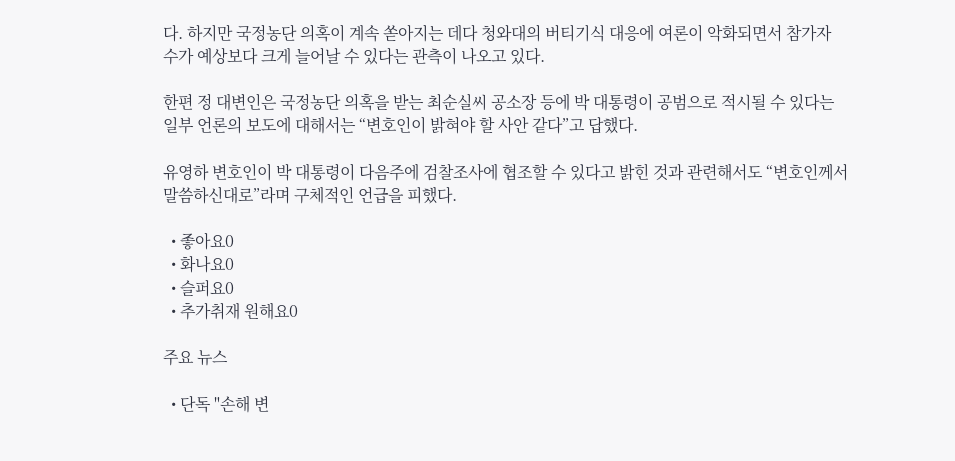다. 하지만 국정농단 의혹이 계속 쏟아지는 데다 청와대의 버티기식 대응에 여론이 악화되면서 참가자 수가 예상보다 크게 늘어날 수 있다는 관측이 나오고 있다.

한편 정 대변인은 국정농단 의혹을 받는 최순실씨 공소장 등에 박 대통령이 공범으로 적시될 수 있다는 일부 언론의 보도에 대해서는 “변호인이 밝혀야 할 사안 같다”고 답했다.

유영하 변호인이 박 대통령이 다음주에 검찰조사에 협조할 수 있다고 밝힌 것과 관련해서도 “변호인께서 말씀하신대로”라며 구체적인 언급을 피했다.

  • 좋아요0
  • 화나요0
  • 슬퍼요0
  • 추가취재 원해요0

주요 뉴스

  • 단독 "손해 변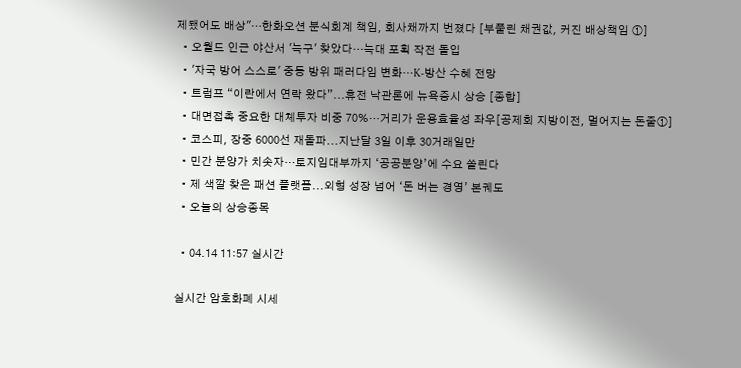제됐어도 배상"…한화오션 분식회계 책임, 회사채까지 번졌다 [부풀린 채권값, 커진 배상책임 ①]
  • 오월드 인근 야산서 '늑구' 찾았다…늑대 포획 작전 돌입
  • '자국 방어 스스로' 중동 방위 패러다임 변화…K-방산 수혜 전망
  • 트럼프 “이란에서 연락 왔다”...휴전 낙관론에 뉴욕증시 상승 [종합]
  • 대면접촉 중요한 대체투자 비중 70%…거리가 운용효율성 좌우[공제회 지방이전, 멀어지는 돈줄①]
  • 코스피, 장중 6000선 재돌파...지난달 3일 이후 30거래일만
  • 민간 분양가 치솟자…토지임대부까지 ‘공공분양’에 수요 쏠린다
  • 제 색깔 찾은 패션 플랫폼...외형 성장 넘어 ‘돈 버는 경영’ 본궤도
  • 오늘의 상승종목

  • 04.14 11:57 실시간

실시간 암호화폐 시세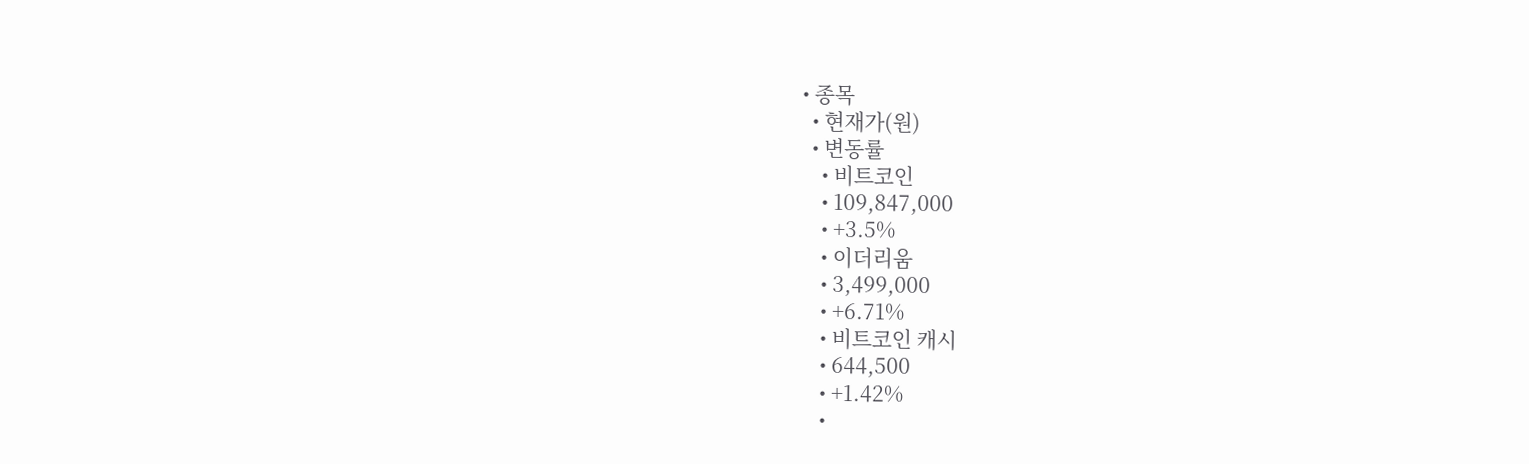• 종목
  • 현재가(원)
  • 변동률
    • 비트코인
    • 109,847,000
    • +3.5%
    • 이더리움
    • 3,499,000
    • +6.71%
    • 비트코인 캐시
    • 644,500
    • +1.42%
    •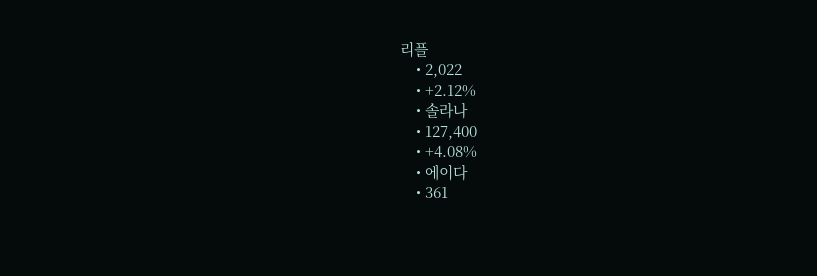리플
    • 2,022
    • +2.12%
    • 솔라나
    • 127,400
    • +4.08%
    • 에이다
    • 361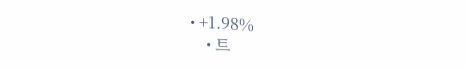• +1.98%
    • 트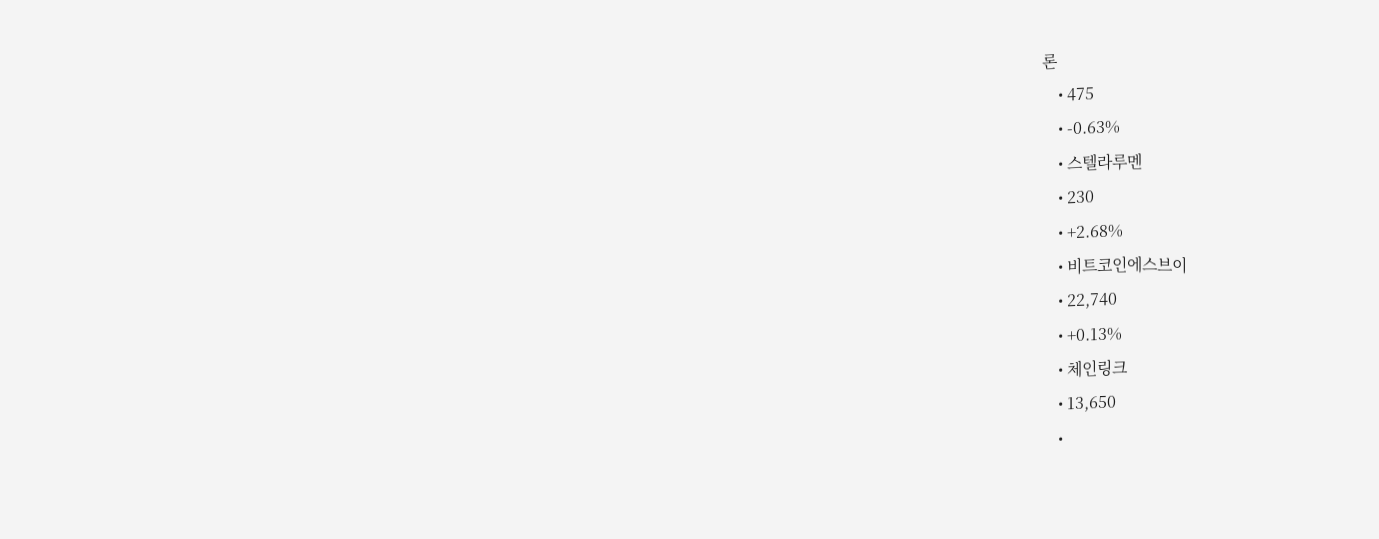론
    • 475
    • -0.63%
    • 스텔라루멘
    • 230
    • +2.68%
    • 비트코인에스브이
    • 22,740
    • +0.13%
    • 체인링크
    • 13,650
    •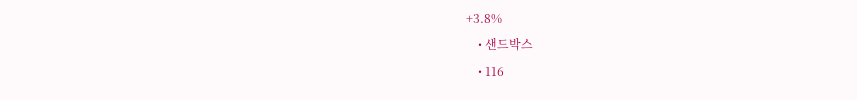+3.8%
    • 샌드박스
    • 116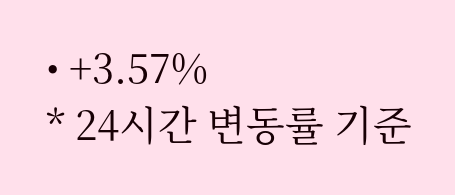• +3.57%
* 24시간 변동률 기준